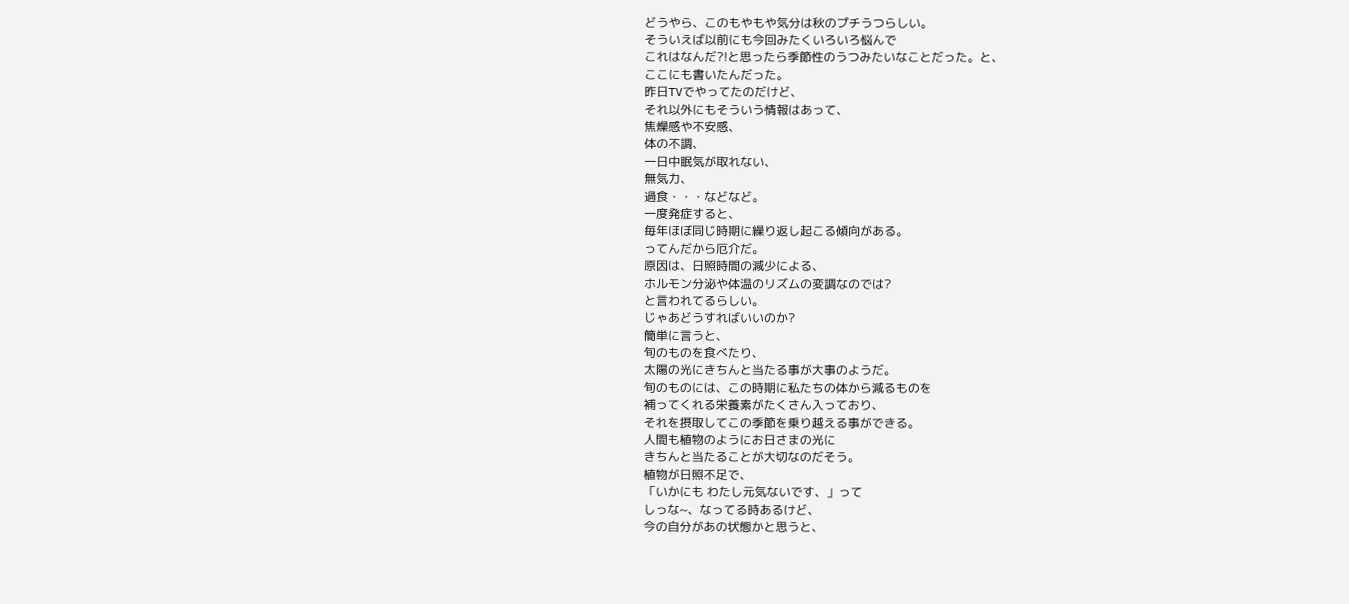どうやら、このもやもや気分は秋のプチうつらしい。
そういえば以前にも今回みたくいろいろ悩んで
これはなんだ?!と思ったら季節性のうつみたいなことだった。と、
ここにも書いたんだった。
昨日TVでやってたのだけど、
それ以外にもそういう情報はあって、
焦燥感や不安感、
体の不調、
一日中眠気が取れない、
無気力、
過食・・・などなど。
一度発症すると、
毎年ほぼ同じ時期に繰り返し起こる傾向がある。
ってんだから厄介だ。
原因は、日照時間の減少による、
ホルモン分泌や体温のリズムの変調なのでは?
と言われてるらしい。
じゃあどうすればいいのか?
簡単に言うと、
旬のものを食べたり、
太陽の光にきちんと当たる事が大事のようだ。
旬のものには、この時期に私たちの体から減るものを
補ってくれる栄養素がたくさん入っており、
それを摂取してこの季節を乗り越える事ができる。
人間も植物のようにお日さまの光に
きちんと当たることが大切なのだそう。
植物が日照不足で、
「いかにも わたし元気ないです、」って
しっな~、なってる時あるけど、
今の自分があの状態かと思うと、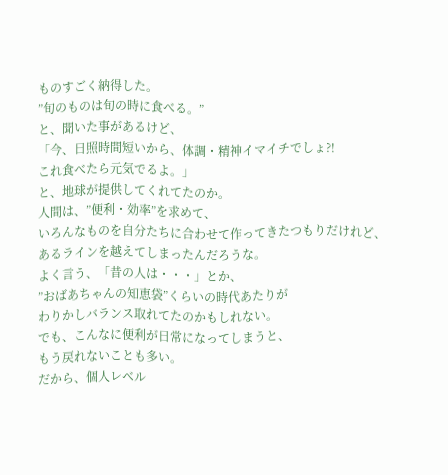ものすごく納得した。
”旬のものは旬の時に食べる。”
と、聞いた事があるけど、
「今、日照時間短いから、体調・精神イマイチでしょ?!
これ食べたら元気でるよ。」
と、地球が提供してくれてたのか。
人間は、”便利・効率”を求めて、
いろんなものを自分たちに合わせて作ってきたつもりだけれど、
あるラインを越えてしまったんだろうな。
よく言う、「昔の人は・・・」とか、
”おばあちゃんの知恵袋”くらいの時代あたりが
わりかしバランス取れてたのかもしれない。
でも、こんなに便利が日常になってしまうと、
もう戻れないことも多い。
だから、個人レベル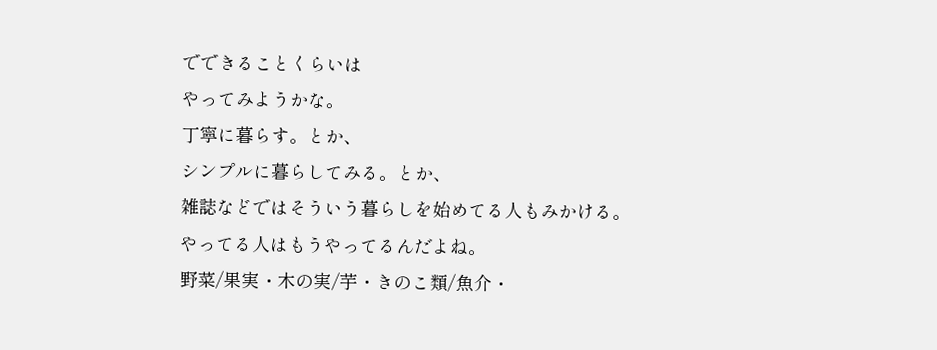でできることくらいは
やってみようかな。
丁寧に暮らす。とか、
シンプルに暮らしてみる。とか、
雑誌などではそういう暮らしを始めてる人もみかける。
やってる人はもうやってるんだよね。
野菜/果実・木の実/芋・きのこ類/魚介・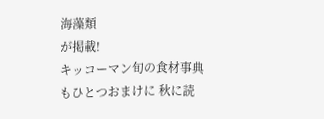海藻類
が掲載!
キッコーマン旬の食材事典
もひとつおまけに 秋に読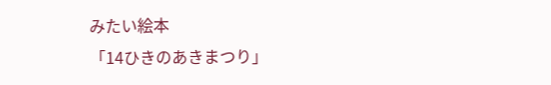みたい絵本
「14ひきのあきまつり」